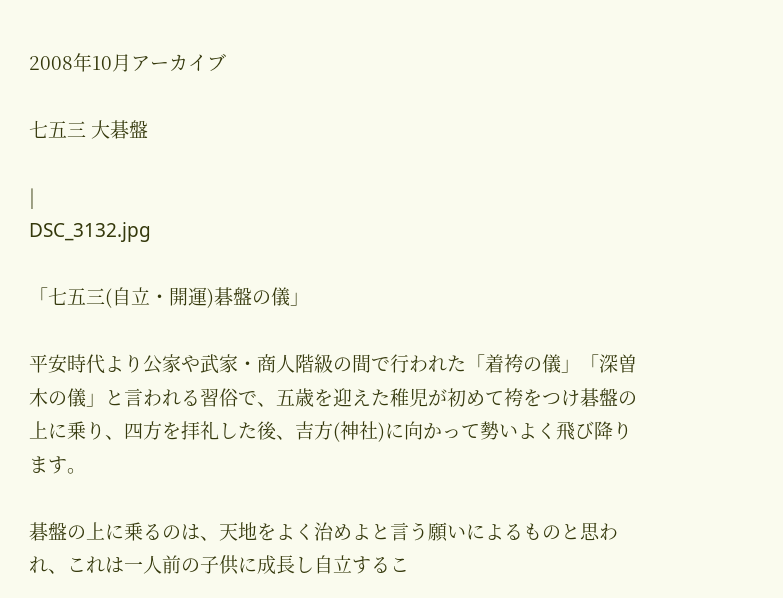2008年10月アーカイブ

七五三 大碁盤

|
DSC_3132.jpg

「七五三(自立・開運)碁盤の儀」

平安時代より公家や武家・商人階級の間で行われた「着袴の儀」「深曽木の儀」と言われる習俗で、五歳を迎えた稚児が初めて袴をつけ碁盤の上に乗り、四方を拝礼した後、吉方(神社)に向かって勢いよく飛び降ります。

碁盤の上に乗るのは、天地をよく治めよと言う願いによるものと思われ、これは一人前の子供に成長し自立するこ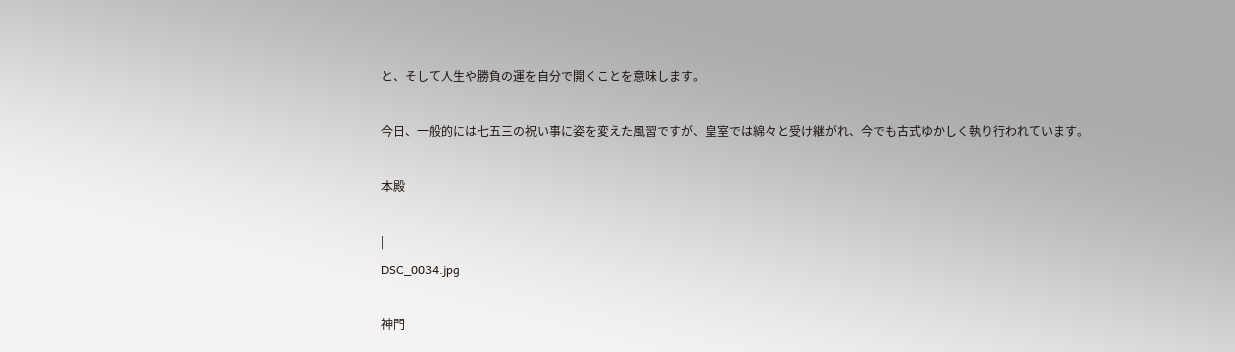と、そして人生や勝負の運を自分で開くことを意味します。

今日、一般的には七五三の祝い事に姿を変えた風習ですが、皇室では綿々と受け継がれ、今でも古式ゆかしく執り行われています。

本殿

|
DSC_0034.jpg

神門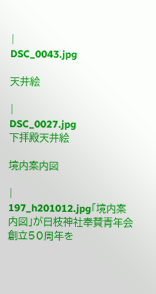|
DSC_0043.jpg

天井絵

|
DSC_0027.jpg
下拝殿天井絵

境内案内図

|
197_h201012.jpg「境内案内図」が日枝神社奉賛青年会創立50周年を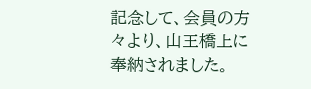記念して、会員の方々より、山王橋上に奉納されました。